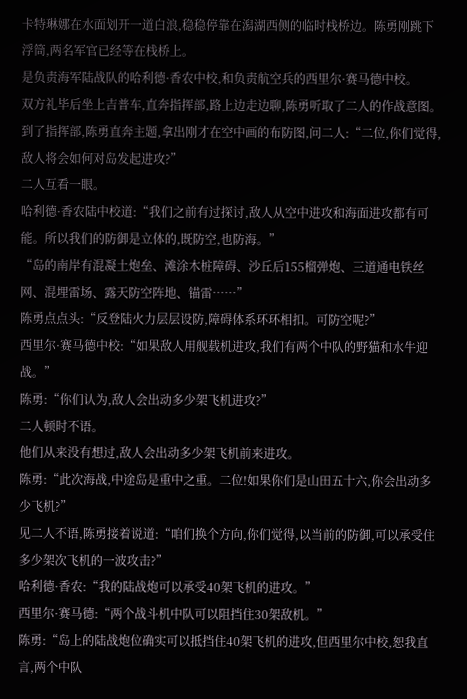卡特琳娜在水面划开一道白浪,稳稳停靠在潟湖西侧的临时栈桥边。陈勇刚跳下浮筒,两名军官已经等在栈桥上。
是负责海军陆战队的哈利德·香农中校,和负责航空兵的西里尔·赛马德中校。
双方礼毕后坐上吉普车,直奔指挥部,路上边走边聊,陈勇听取了二人的作战意图。
到了指挥部,陈勇直奔主题,拿出刚才在空中画的布防图,问二人:“二位,你们觉得,敌人将会如何对岛发起进攻?”
二人互看一眼。
哈利德·香农陆中校道:“我们之前有过探讨,敌人从空中进攻和海面进攻都有可能。所以我们的防御是立体的,既防空,也防海。”
“岛的南岸有混凝土炮垒、滩涂木桩障碍、沙丘后155榴弹炮、三道通电铁丝网、混埋雷场、露天防空阵地、锚雷……”
陈勇点点头:“反登陆火力层层设防,障碍体系环环相扣。可防空呢?”
西里尔·赛马德中校:“如果敌人用舰载机进攻,我们有两个中队的野猫和水牛迎战。”
陈勇:“你们认为,敌人会出动多少架飞机进攻?”
二人顿时不语。
他们从来没有想过,敌人会出动多少架飞机前来进攻。
陈勇:“此次海战,中途岛是重中之重。二位!如果你们是山田五十六,你会出动多少飞机?”
见二人不语,陈勇接着说道:“咱们换个方向,你们觉得,以当前的防御,可以承受住多少架次飞机的一波攻击?”
哈利德·香农:“我的陆战炮可以承受40架飞机的进攻。”
西里尔·赛马德:“两个战斗机中队可以阻挡住30架敌机。”
陈勇:“岛上的陆战炮位确实可以抵挡住40架飞机的进攻,但西里尔中校,恕我直言,两个中队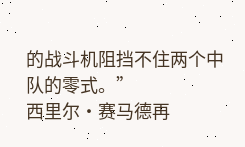的战斗机阻挡不住两个中队的零式。”
西里尔·赛马德再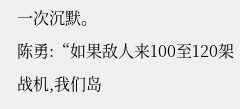一次沉默。
陈勇:“如果敌人来100至120架战机,我们岛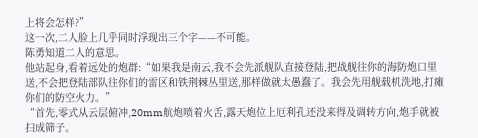上将会怎样?”
这一次,二人脸上几乎同时浮现出三个字——不可能。
陈勇知道二人的意思。
他站起身,看着远处的炮群:“如果我是南云,我不会先派舰队直接登陆,把战舰往你的海防炮口里送,不会把登陆部队往你们的雷区和铁荆棘丛里送,那样做就太愚蠢了。我会先用舰载机洗地,打瘫你们的防空火力。”
“首先,零式从云层俯冲,20mm航炮喷着火舌,露天炮位上厄利孔还没来得及调转方向,炮手就被扫成筛子。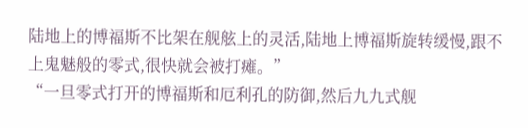陆地上的博福斯不比架在舰舷上的灵活,陆地上博福斯旋转缓慢,跟不上鬼魅般的零式,很快就会被打瘫。”
“一旦零式打开的博福斯和厄利孔的防御,然后九九式舰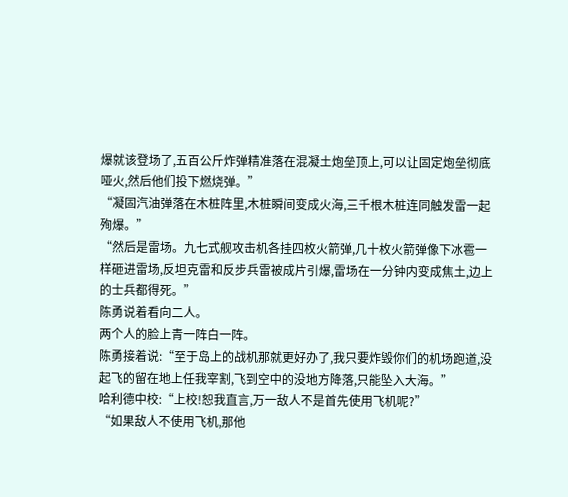爆就该登场了,五百公斤炸弹精准落在混凝土炮垒顶上,可以让固定炮垒彻底哑火,然后他们投下燃烧弹。”
“凝固汽油弹落在木桩阵里,木桩瞬间变成火海,三千根木桩连同触发雷一起殉爆。”
“然后是雷场。九七式舰攻击机各挂四枚火箭弹,几十枚火箭弹像下冰雹一样砸进雷场,反坦克雷和反步兵雷被成片引爆,雷场在一分钟内变成焦土,边上的士兵都得死。”
陈勇说着看向二人。
两个人的脸上青一阵白一阵。
陈勇接着说:“至于岛上的战机那就更好办了,我只要炸毁你们的机场跑道,没起飞的留在地上任我宰割,飞到空中的没地方降落,只能坠入大海。”
哈利德中校:“上校!恕我直言,万一敌人不是首先使用飞机呢?”
“如果敌人不使用飞机,那他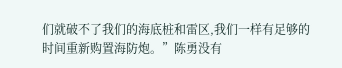们就破不了我们的海底桩和雷区,我们一样有足够的时间重新购置海防炮。”陈勇没有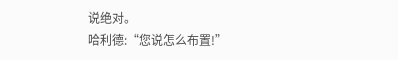说绝对。
哈利德:“您说怎么布置!”